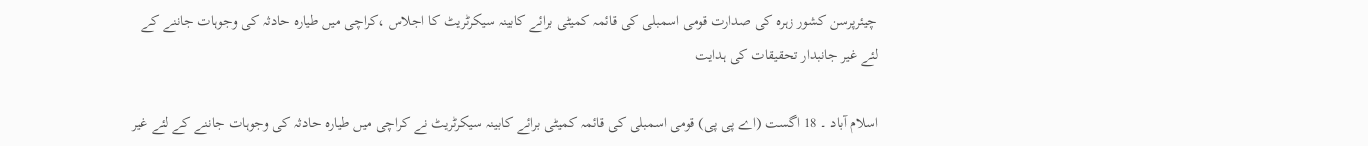چیئرپرسن کشور زہرہ کی صدارت قومی اسمبلی کی قائمہ کمیٹی برائے کابینہ سیکرٹریٹ کا اجلاس ،کراچی میں طیارہ حادثہ کی وجوہات جاننے کے لئے غیر جانبدار تحقیقات کی ہدایت

اسلام آباد ۔ 18 اگست (اے پی پی) قومی اسمبلی کی قائمہ کمیٹی برائے کابینہ سیکرٹریٹ نے کراچی میں طیارہ حادثہ کی وجوہات جاننے کے لئے غیر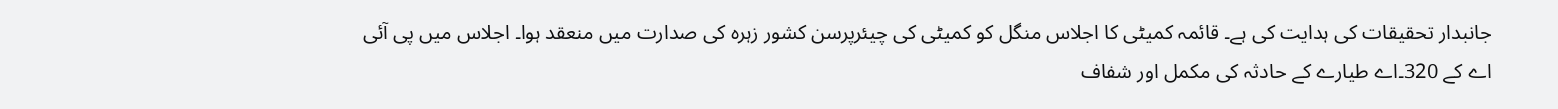جانبدار تحقیقات کی ہدایت کی ہے۔ قائمہ کمیٹی کا اجلاس منگل کو کمیٹی کی چیئرپرسن کشور زہرہ کی صدارت میں منعقد ہوا۔ اجلاس میں پی آئی اے کے 320۔اے طیارے کے حادثہ کی مکمل اور شفاف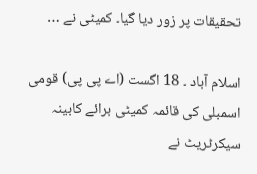تحقیقات پر زور دیا گیا۔ کمیٹی نے …

اسلام آباد ۔ 18 اگست (اے پی پی) قومی اسمبلی کی قائمہ کمیٹی برائے کابینہ سیکرٹریٹ نے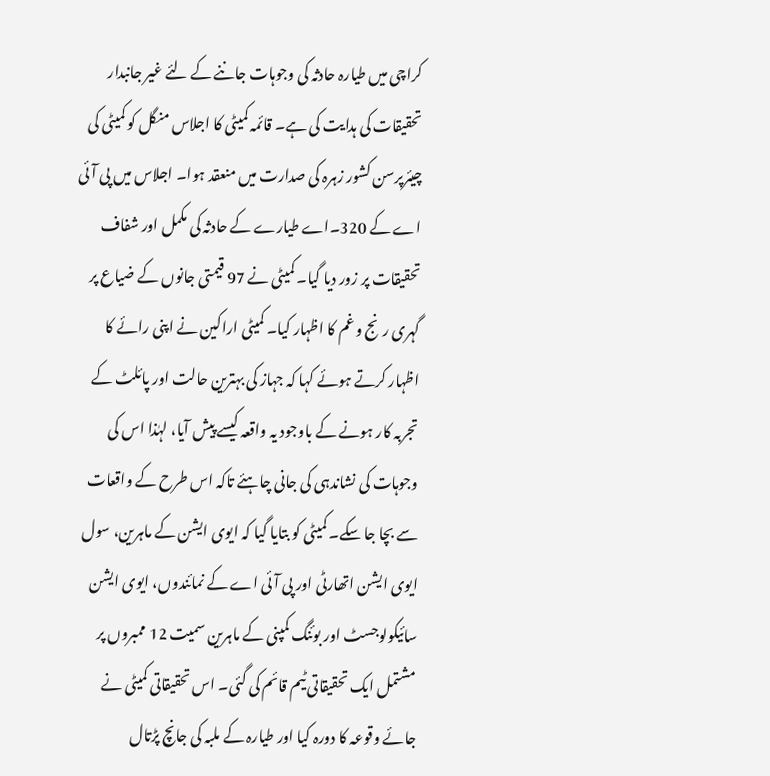کراچی میں طیارہ حادثہ کی وجوہات جاننے کے لئے غیر جانبدار تحقیقات کی ہدایت کی ہے۔ قائمہ کمیٹی کا اجلاس منگل کو کمیٹی کی چیئرپرسن کشور زہرہ کی صدارت میں منعقد ہوا۔ اجلاس میں پی آئی اے کے 320۔اے طیارے کے حادثہ کی مکمل اور شفاف تحقیقات پر زور دیا گیا۔ کمیٹی نے 97 قیمتی جانوں کے ضیاع پر گہری رنج و غم کا اظہار کیا۔ کمیٹی اراکین نے اپنی رائے کا اظہار کرتے ہوئے کہا کہ جہاز کی بہترین حالت اور پائلٹ کے تجربہ کار ہونے کے باوجود یہ واقعہ کیسے پیش آیا، لہٰذا اس کی وجوہات کی نشاندہی کی جانی چاہئے تاکہ اس طرح کے واقعات سے بچا جا سکے۔ کمیٹی کو بتایا گیا کہ ایوی ایشن کے ماہرین، سول ایوی ایشن اتھارٹی اور پی آئی اے کے نمائندوں، ایوی ایشن سائیکولوجسٹ اور بوئنگ کمپنی کے ماہرین سمیت 12 ممبروں پر مشتمل ایک تحقیقاتی ٹیم قائم کی گئی۔ اس تحقیقاتی کمیٹی نے جائے وقوعہ کا دورہ کیا اور طیارہ کے ملبہ کی جانچ پڑتال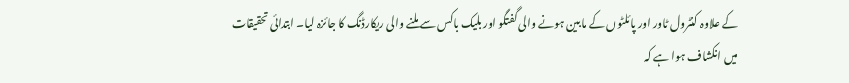کے علاوہ کنٹرول ٹاور اور پائلٹوں کے مابین ہونے والی گفتگو اور بلیک باکس سے ملنے والی ریکارڈنگ کا جائزہ لیا۔ ابتدائی تحقیقات میں انکشاف ہوا ہے کہ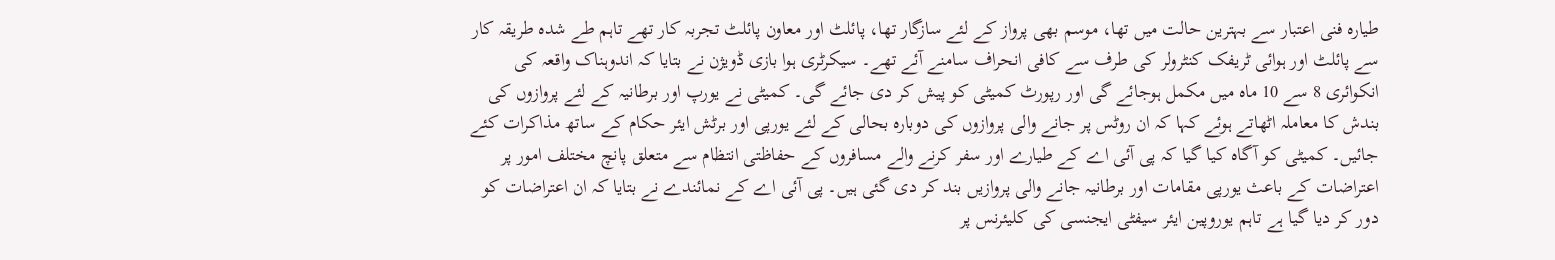طیارہ فنی اعتبار سے بہترین حالت میں تھا، موسم بھی پرواز کے لئے سازگار تھا، پائلٹ اور معاون پائلٹ تجربہ کار تھے تاہم طے شدہ طریقہ کار سے پائلٹ اور ہوائی ٹریفک کنٹرولر کی طرف سے کافی انحراف سامنے آئے تھے۔ سیکرٹری ہوا بازی ڈویژن نے بتایا کہ اندوہناک واقعہ کی انکوائری 8 سے 10 ماہ میں مکمل ہوجائے گی اور رپورٹ کمیٹی کو پیش کر دی جائے گی۔ کمیٹی نے یورپ اور برطانیہ کے لئے پروازوں کی بندش کا معاملہ اٹھاتے ہوئے کہا کہ ان روٹس پر جانے والی پروازوں کی دوبارہ بحالی کے لئے یورپی اور برٹش ایئر حکام کے ساتھ مذاکرات کئے جائیں۔ کمیٹی کو آگاہ کیا گیا کہ پی آئی اے کے طیارے اور سفر کرنے والے مسافروں کے حفاظتی انتظام سے متعلق پانچ مختلف امور پر اعتراضات کے باعث یورپی مقامات اور برطانیہ جانے والی پروازیں بند کر دی گئی ہیں۔ پی آئی اے کے نمائندے نے بتایا کہ ان اعتراضات کو دور کر دیا گیا ہے تاہم یوروپین ایئر سیفٹی ایجنسی کی کلیئرنس پر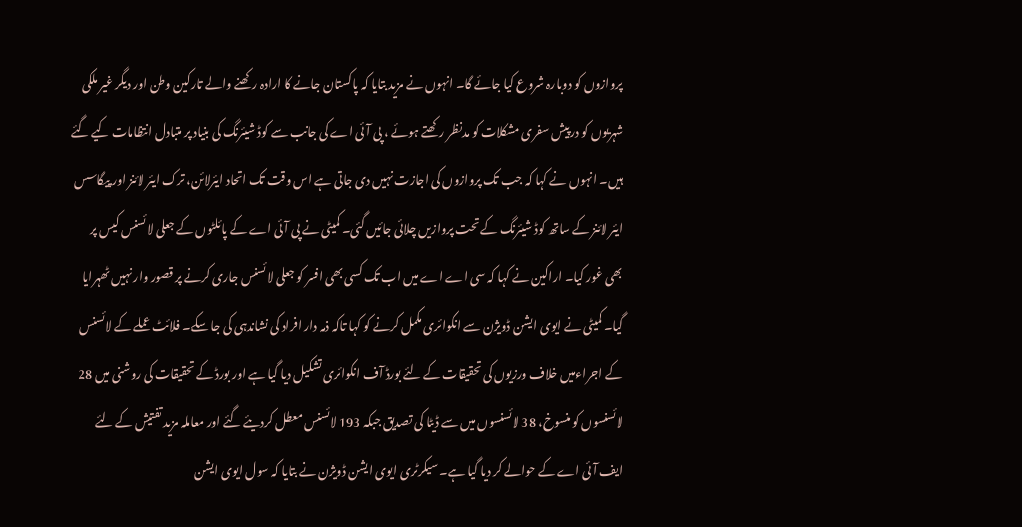پروازوں کو دوبارہ شروع کیا جائے گا۔ انہوں نے مزید بتایا کہ پاکستان جانے کا ارادہ رکھنے والے تارکین وطن اور دیگر غیر ملکی شہریوں کو درپیش سفری مشکلات کو مدنظر رکھتے ہوئے ، پی آئی اے کی جانب سے کوڈ شیئرنگ کی بنیاد پر متبادل انتظامات کیے گئے ہیں۔ انہوں نے کہا کہ جب تک پروازوں کی اجازت نہیں دی جاتی ہے اس وقت تک اتحاد ایئرلائن، ترک ایئر لائنز اور پیگاسس ایئر لائنز کے ساتھ کوڈ شیئرنگ کے تحت پروازیں چلائی جائیں گئی۔ کمیٹی نے پی آئی اے کے پائلٹوں کے جعلی لائسنس کیس پر بھی غور کیا۔ اراکین نے کہا کہ سی اے اے میں اب تک کسی بھی افسر کو جعلی لائسنس جاری کرنے پر قصور وار نہیں ٹھہرایا گیا۔ کمیٹی نے ایوی ایشن ڈویژن سے انکوائری مکمل کرنے کو کہا تاکہ ذمہ دار افراد کی نشاندہی کی جا سکے۔ فلائٹ عملے کے لائسنس کے اجراءمیں خلاف ورزیوں کی تحقیقات کے لئے بورڈ آف انکوائری تشکیل دیا گیا ہے اور بورڈ کے تحقیقات کی روشنی میں 28 لائسنسوں کو منسوخ، 38 لائسنسوں میں سے ڈیٹا کی تصدیق جبکہ 193 لائسنس معطل کردیئے گئے اور معاملہ مزید تفتیش کے لئے ایف آئی اے کے حوالے کر دیا گیا ہے۔ سیکرٹری ایوی ایشن ڈویژن نے بتایا کہ سول ایوی ایشن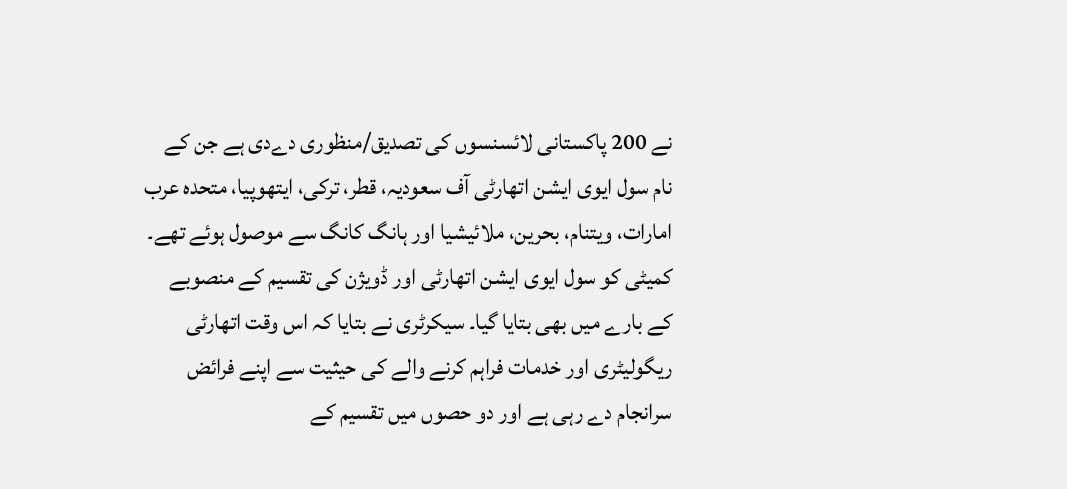نے 200 پاکستانی لائسنسوں کی تصدیق/منظوری دےدی ہے جن کے نام سول ایوی ایشن اتھارٹی آف سعودیہ، قطر، ترکی، ایتھوپیا، متحدہ عرب امارات، ویتنام، بحرین، ملائیشیا اور ہانگ کانگ سے موصول ہوئے تھے۔ کمیٹی کو سول ایوی ایشن اتھارٹی اور ڈویژن کی تقسیم کے منصوبے کے بارے میں بھی بتایا گیا۔ سیکرٹری نے بتایا کہ اس وقت اتھارٹی ریگولیٹری اور خدمات فراہم کرنے والے کی حیثیت سے اپنے فرائض سرانجام دے رہی ہے اور دو حصوں میں تقسیم کے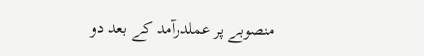منصوبے پر عملدرآمد کے بعد دو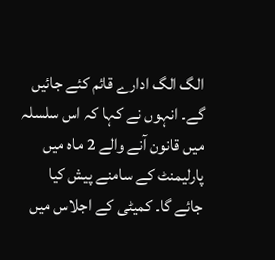الگ الگ ادارے قائم کئے جائیں گے۔ انہوں نے کہا کہ اس سلسلہ میں قانون آنے والے 2 ماہ میں پارلیمنٹ کے سامنے پیش کیا جائے گا۔ کمیٹی کے اجلاس میں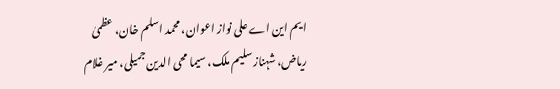ایم این اے علی نواز اعوان، محمد اسلم خان، عظمیٰ ریاض، شہناز سلیم ملک، سیما محی الدین جمیلی، میر غلام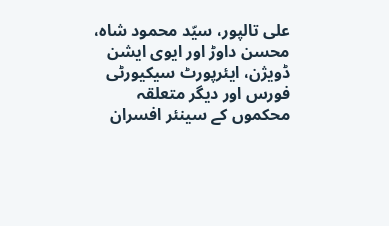علی تالپور، سیّد محمود شاہ، محسن داوڑ اور ایوی ایشن ڈویژن، ایئرپورٹ سیکیورٹی فورس اور دیگر متعلقہ محکموں کے سینئر افسران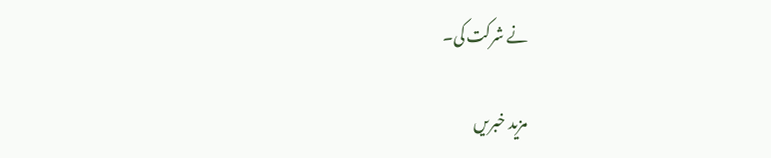نے شرکت کی۔

مزید خبریں